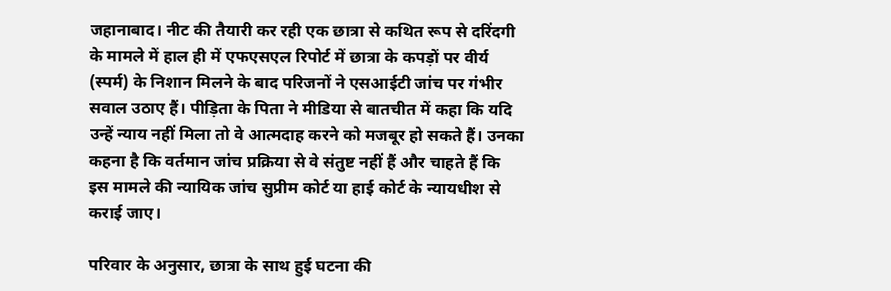जहानाबाद। नीट की तैयारी कर रही एक छात्रा से कथित रूप से दरिंदगी के मामले में हाल ही में एफएसएल रिपोर्ट में छात्रा के कपड़ों पर वीर्य (स्पर्म) के निशान मिलने के बाद परिजनों ने एसआईटी जांच पर गंभीर सवाल उठाए हैं। पीड़िता के पिता ने मीडिया से बातचीत में कहा कि यदि उन्हें न्याय नहीं मिला तो वे आत्मदाह करने को मजबूर हो सकते हैं। उनका कहना है कि वर्तमान जांच प्रक्रिया से वे संतुष्ट नहीं हैं और चाहते हैं कि इस मामले की न्यायिक जांच सुप्रीम कोर्ट या हाई कोर्ट के न्यायधीश से कराई जाए।

परिवार के अनुसार, छात्रा के साथ हुई घटना की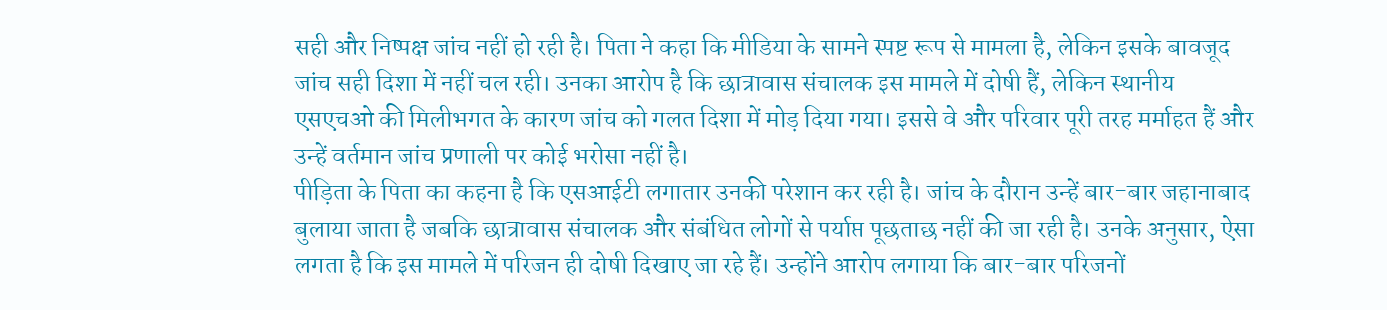सही और निष्पक्ष जांच नहीं हो रही है। पिता ने कहा कि मीडिया के सामने स्पष्ट रूप से मामला है, लेकिन इसके बावजूद जांच सही दिशा में नहीं चल रही। उनका आरोप है कि छात्रावास संचालक इस मामले में दोषी हैं, लेकिन स्थानीय एसएचओ की मिलीभगत के कारण जांच को गलत दिशा में मोड़ दिया गया। इससे वे और परिवार पूरी तरह मर्माहत हैं और उन्हें वर्तमान जांच प्रणाली पर कोई भरोसा नहीं है।
पीड़िता के पिता का कहना है कि एसआईटी लगातार उनकी परेशान कर रही है। जांच के दौरान उन्हें बार-बार जहानाबाद बुलाया जाता है जबकि छात्रावास संचालक और संबंधित लोगों से पर्याप्त पूछताछ नहीं की जा रही है। उनके अनुसार, ऐसा लगता है कि इस मामले में परिजन ही दोषी दिखाए जा रहे हैं। उन्होंने आरोप लगाया कि बार-बार परिजनों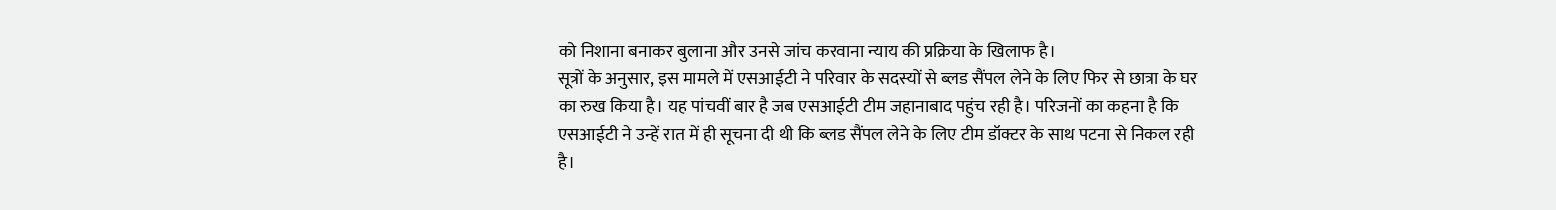को निशाना बनाकर बुलाना और उनसे जांच करवाना न्याय की प्रक्रिया के खिलाफ है।
सूत्रों के अनुसार, इस मामले में एसआईटी ने परिवार के सदस्यों से ब्लड सैंपल लेने के लिए फिर से छात्रा के घर का रुख किया है। यह पांचवीं बार है जब एसआईटी टीम जहानाबाद पहुंच रही है। परिजनों का कहना है कि एसआईटी ने उन्हें रात में ही सूचना दी थी कि ब्लड सैंपल लेने के लिए टीम डॉक्टर के साथ पटना से निकल रही है।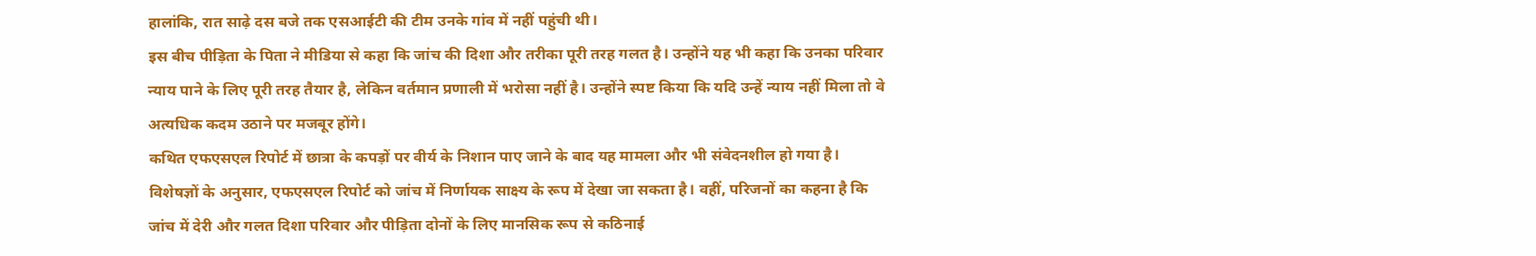हालांकि, रात साढ़े दस बजे तक एसआईटी की टीम उनके गांव में नहीं पहुंची थी।
इस बीच पीड़िता के पिता ने मीडिया से कहा कि जांच की दिशा और तरीका पूरी तरह गलत है। उन्होंने यह भी कहा कि उनका परिवार न्याय पाने के लिए पूरी तरह तैयार है, लेकिन वर्तमान प्रणाली में भरोसा नहीं है। उन्होंने स्पष्ट किया कि यदि उन्हें न्याय नहीं मिला तो वे अत्यधिक कदम उठाने पर मजबूर होंगे।
कथित एफएसएल रिपोर्ट में छात्रा के कपड़ों पर वीर्य के निशान पाए जाने के बाद यह मामला और भी संवेदनशील हो गया है। विशेषज्ञों के अनुसार, एफएसएल रिपोर्ट को जांच में निर्णायक साक्ष्य के रूप में देखा जा सकता है। वहीं, परिजनों का कहना है कि जांच में देरी और गलत दिशा परिवार और पीड़िता दोनों के लिए मानसिक रूप से कठिनाई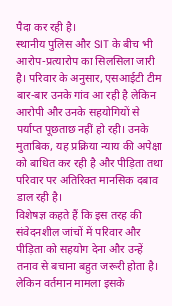पैदा कर रही है।
स्थानीय पुलिस और SIT के बीच भी आरोप-प्रत्यारोप का सिलसिला जारी है। परिवार के अनुसार, एसआईटी टीम बार-बार उनके गांव आ रही है लेकिन आरोपी और उनके सहयोगियों से पर्याप्त पूछताछ नहीं हो रही। उनके मुताबिक, यह प्रक्रिया न्याय की अपेक्षा को बाधित कर रही है और पीड़िता तथा परिवार पर अतिरिक्त मानसिक दबाव डाल रही है।
विशेषज्ञ कहते हैं कि इस तरह की संवेदनशील जांचों में परिवार और पीड़िता को सहयोग देना और उन्हें तनाव से बचाना बहुत जरूरी होता है। लेकिन वर्तमान मामला इसके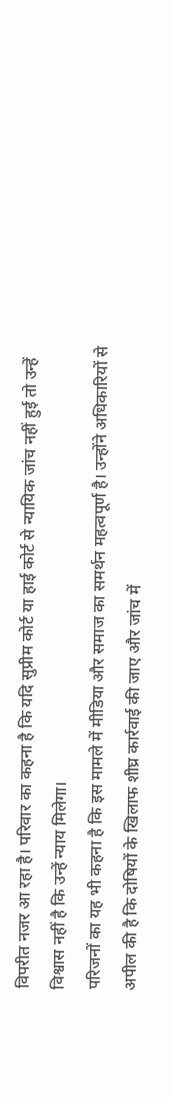विपरीत नजर आ रहा है। परिवार का कहना है कि यदि सुप्रीम कोर्ट या हाई कोर्ट से न्यायिक जांच नहीं हुई तो उन्हें विश्वास नहीं है कि उन्हें न्याय मिलेगा।
परिजनों का यह भी कहना है कि इस मामले में मीडिया और समाज का समर्थन महत्वपूर्ण है। उन्होंने अधिकारियों से अपील की है कि दोषियों के खिलाफ शीघ्र कार्रवाई की जाए और जांच में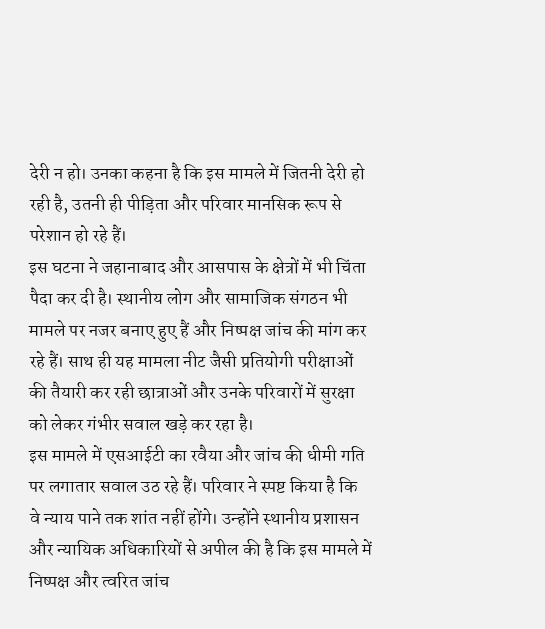देरी न हो। उनका कहना है कि इस मामले में जितनी देरी हो रही है, उतनी ही पीड़िता और परिवार मानसिक रूप से परेशान हो रहे हैं।
इस घटना ने जहानाबाद और आसपास के क्षेत्रों में भी चिंता पैदा कर दी है। स्थानीय लोग और सामाजिक संगठन भी मामले पर नजर बनाए हुए हैं और निष्पक्ष जांच की मांग कर रहे हैं। साथ ही यह मामला नीट जैसी प्रतियोगी परीक्षाओं की तैयारी कर रही छात्राओं और उनके परिवारों में सुरक्षा को लेकर गंभीर सवाल खड़े कर रहा है।
इस मामले में एसआईटी का रवैया और जांच की धीमी गति पर लगातार सवाल उठ रहे हैं। परिवार ने स्पष्ट किया है कि वे न्याय पाने तक शांत नहीं होंगे। उन्होंने स्थानीय प्रशासन और न्यायिक अधिकारियों से अपील की है कि इस मामले में निष्पक्ष और त्वरित जांच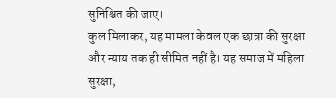सुनिश्चित की जाए।
कुल मिलाकर, यह मामला केवल एक छात्रा की सुरक्षा और न्याय तक ही सीमित नहीं है। यह समाज में महिला सुरक्षा,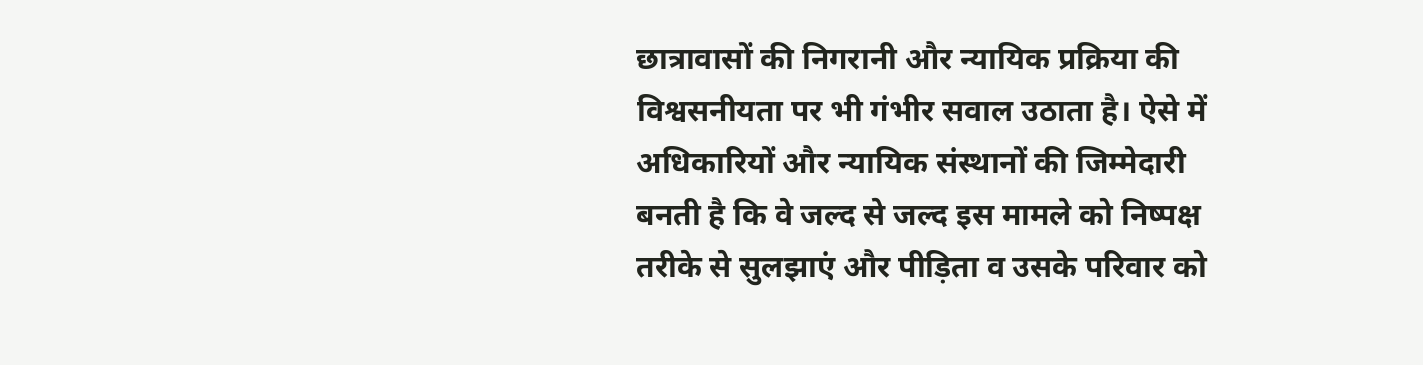छात्रावासों की निगरानी और न्यायिक प्रक्रिया की विश्वसनीयता पर भी गंभीर सवाल उठाता है। ऐसे में अधिकारियों और न्यायिक संस्थानों की जिम्मेदारी बनती है कि वे जल्द से जल्द इस मामले को निष्पक्ष तरीके से सुलझाएं और पीड़िता व उसके परिवार को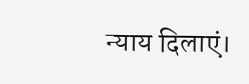न्याय दिलाएं।